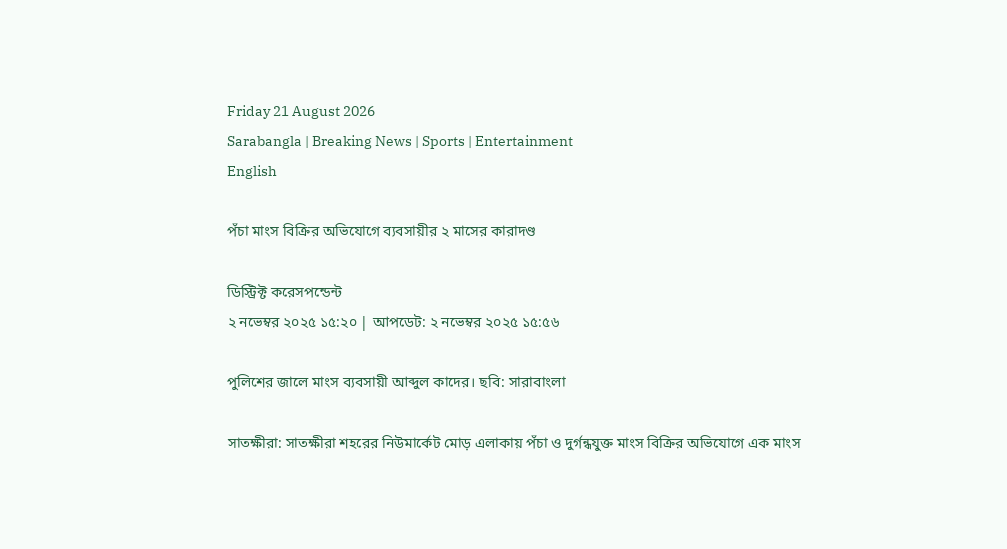Friday 21 August 2026
Sarabangla | Breaking News | Sports | Entertainment
English

পঁচা মাংস বিক্রির অভিযোগে ব্যবসায়ীর ২ মাসের কারাদণ্ড

ডিস্ট্রিক্ট করেসপন্ডেন্ট
২ নভেম্বর ২০২৫ ১৫:২০ | আপডেট: ২ নভেম্বর ২০২৫ ১৫:৫৬

পুলিশের জালে মাংস ব্যবসায়ী আব্দুল কাদের। ছবি: সারাবাংলা

সাতক্ষীরা: সাতক্ষীরা শহরের নিউমার্কেট মোড় এলাকায় পঁচা ও দুর্গন্ধযুক্ত মাংস বিক্রির অভিযোগে এক মাংস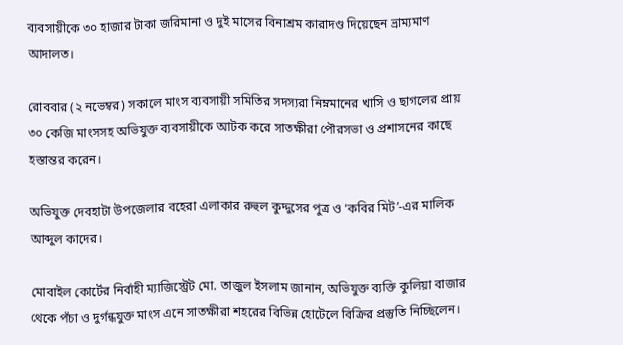ব্যবসায়ীকে ৩০ হাজার টাকা জরিমানা ও দুই মাসের বিনাশ্রম কারাদণ্ড দিয়েছেন ভ্রাম্যমাণ আদালত।

রোববার (২ নভেম্বর) সকালে মাংস ব্যবসায়ী সমিতির সদস্যরা নিম্নমানের খাসি ও ছাগলের প্রায় ৩০ কেজি মাংসসহ অভিযুক্ত ব্যবসায়ীকে আটক করে সাতক্ষীরা পৌরসভা ও প্রশাসনের কাছে হস্তান্তর করেন।

অভিযুক্ত দেবহাটা উপজেলার বহেরা এলাকার রুহুল কুদ্দুসের পুত্র ও ‘কবির মিট’-এর মালিক আব্দুল কাদের।

মোবাইল কোর্টের নির্বাহী ম্যাজিস্ট্রেট মো. তাজুল ইসলাম জানান, অভিযুক্ত ব্যক্তি কুলিয়া বাজার থেকে পঁচা ও দুর্গন্ধযুক্ত মাংস এনে সাতক্ষীরা শহরের বিভিন্ন হোটেলে বিক্রির প্রস্তুতি নিচ্ছিলেন।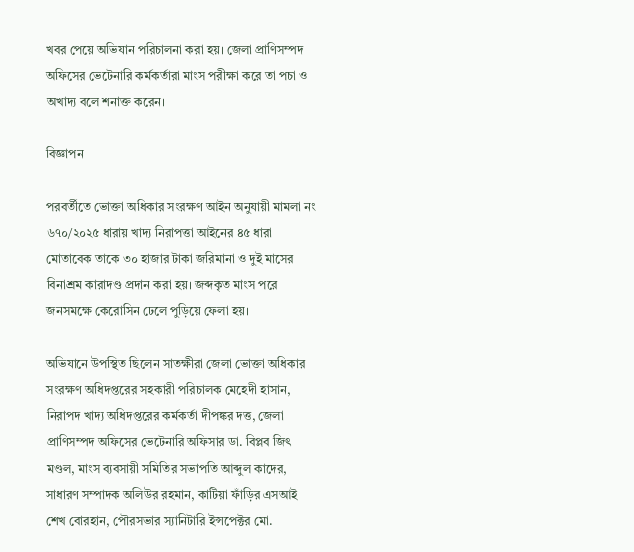খবর পেয়ে অভিযান পরিচালনা করা হয়। জেলা প্রাণিসম্পদ অফিসের ভেটেনারি কর্মকর্তারা মাংস পরীক্ষা করে তা পচা ও অখাদ্য বলে শনাক্ত করেন।

বিজ্ঞাপন

পরবর্তীতে ভোক্তা অধিকার সংরক্ষণ আইন অনুযায়ী মামলা নং ৬৭০/২০২৫ ধারায় খাদ্য নিরাপত্তা আইনের ৪৫ ধারা মোতাবেক তাকে ৩০ হাজার টাকা জরিমানা ও দুই মাসের বিনাশ্রম কারাদণ্ড প্রদান করা হয়। জব্দকৃত মাংস পরে জনসমক্ষে কেরোসিন ঢেলে পুড়িয়ে ফেলা হয়।

অভিযানে উপস্থিত ছিলেন সাতক্ষীরা জেলা ভোক্তা অধিকার সংরক্ষণ অধিদপ্তরের সহকারী পরিচালক মেহেদী হাসান, নিরাপদ খাদ্য অধিদপ্তরের কর্মকর্তা দীপঙ্কর দত্ত, জেলা প্রাণিসম্পদ অফিসের ভেটেনারি অফিসার ডা. বিপ্লব জিৎ মণ্ডল, মাংস ব্যবসায়ী সমিতির সভাপতি আব্দুল কাদের, সাধারণ সম্পাদক অলিউর রহমান, কাটিয়া ফাঁড়ির এসআই শেখ বোরহান, পৌরসভার স্যানিটারি ইন্সপেক্টর মো.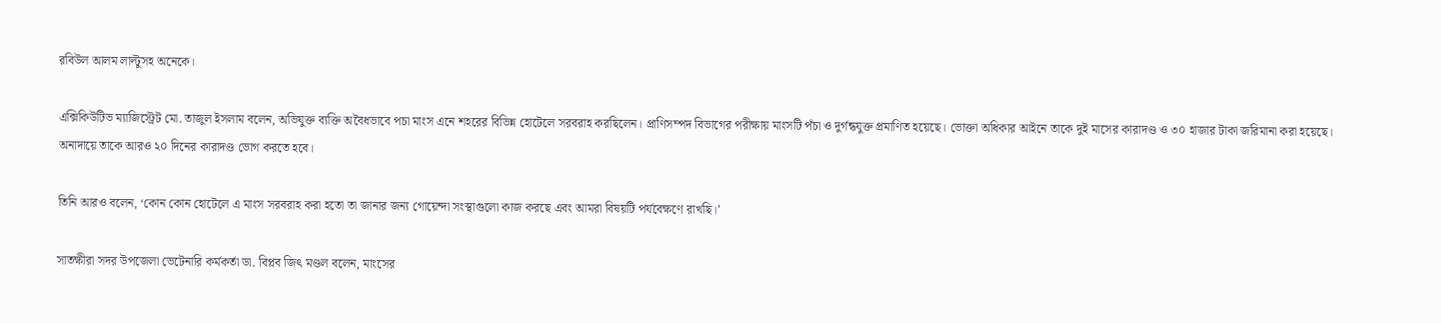রবিউল আলম লাল্টুসহ অনেকে।

এক্সিকিউটিভ ম্যাজিস্ট্রেট মো. তাজুল ইসলাম বলেন, অভিযুক্ত ব্যক্তি অবৈধভাবে পচা মাংস এনে শহরের বিভিন্ন হোটেলে সরবরাহ করছিলেন। প্রাণিসম্পদ বিভাগের পরীক্ষায় মাংসটি পঁচা ও দুর্গন্ধযুক্ত প্রমাণিত হয়েছে। ভোক্তা অধিকার আইনে তাকে দুই মাসের কারাদণ্ড ও ৩০ হাজার টাকা জরিমানা করা হয়েছে। অনাদায়ে তাকে আরও ২০ দিনের কারাদণ্ড ভোগ করতে হবে।

তিনি আরও বলেন, ‘কোন কোন হোটেলে এ মাংস সরবরাহ করা হতো তা জানার জন্য গোয়েন্দা সংস্থাগুলো কাজ করছে এবং আমরা বিষয়টি পর্যবেক্ষণে রাখছি।’

সাতক্ষীরা সদর উপজেলা ভেটেনারি কর্মকর্তা ডা. বিপ্লব জিৎ মণ্ডল বলেন, মাংসের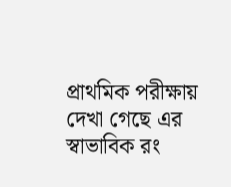প্রাথমিক পরীক্ষায় দেখা গেছে এর স্বাভাবিক রং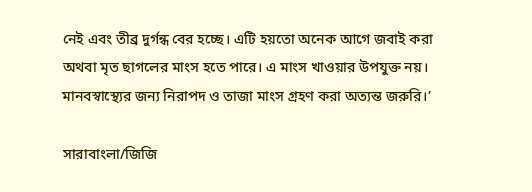নেই এবং তীব্র দুর্গন্ধ বের হচ্ছে। এটি হয়তো অনেক আগে জবাই করা অথবা মৃত ছাগলের মাংস হতে পারে। এ মাংস খাওয়ার উপযুক্ত নয়। মানবস্বাস্থ্যের জন্য নিরাপদ ও তাজা মাংস গ্রহণ করা অত্যন্ত জরুরি।’

সারাবাংলা/জিজি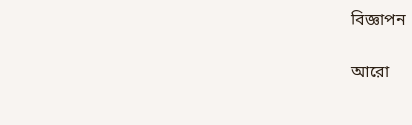বিজ্ঞাপন

আরো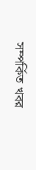সম্পর্কিত খবর